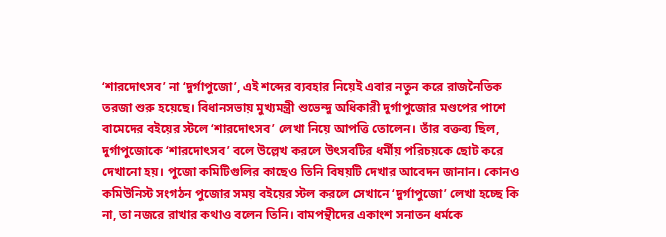‘শারদোৎসব’ না ‘দুর্গাপুজো’, এই শব্দের ব্যবহার নিয়েই এবার নতুন করে রাজনৈতিক তরজা শুরু হয়েছে। বিধানসভায় মুখ্যমন্ত্রী শুভেন্দু অধিকারী দুর্গাপুজোর মণ্ডপের পাশে বামেদের বইয়ের স্টলে ‘শারদোৎসব’ লেখা নিয়ে আপত্তি তোলেন। তাঁর বক্তব্য ছিল, দুর্গাপুজোকে ‘শারদোৎসব’ বলে উল্লেখ করলে উৎসবটির ধর্মীয় পরিচয়কে ছোট করে দেখানো হয়। পুজো কমিটিগুলির কাছেও তিনি বিষয়টি দেখার আবেদন জানান। কোনও কমিউনিস্ট সংগঠন পুজোর সময় বইয়ের স্টল করলে সেখানে ‘দুর্গাপুজো’ লেখা হচ্ছে কি না, তা নজরে রাখার কথাও বলেন তিনি। বামপন্থীদের একাংশ সনাতন ধর্মকে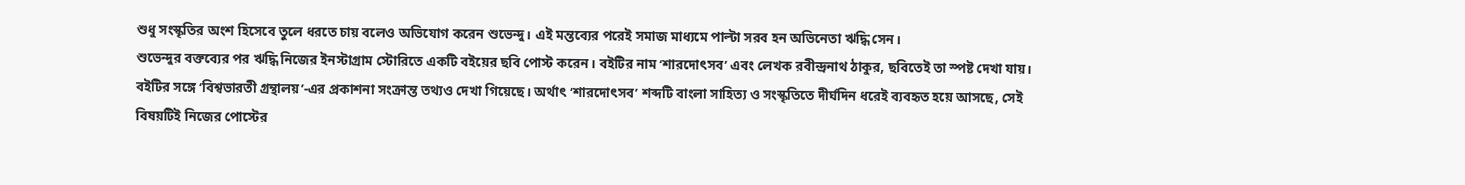শুধু সংস্কৃতির অংশ হিসেবে তুলে ধরতে চায় বলেও অভিযোগ করেন শুভেন্দু। এই মন্তব্যের পরেই সমাজ মাধ্যমে পাল্টা সরব হন অভিনেতা ঋদ্ধি সেন।
শুভেন্দুর বক্তব্যের পর ঋদ্ধি নিজের ইনস্টাগ্রাম স্টোরিতে একটি বইয়ের ছবি পোস্ট করেন। বইটির নাম ‘শারদোৎসব’ এবং লেখক রবীন্দ্রনাথ ঠাকুর, ছবিতেই তা স্পষ্ট দেখা যায়। বইটির সঙ্গে ‘বিশ্বভারতী গ্রন্থালয়’-এর প্রকাশনা সংক্রান্ত তথ্যও দেখা গিয়েছে। অর্থাৎ ‘শারদোৎসব’ শব্দটি বাংলা সাহিত্য ও সংস্কৃতিতে দীর্ঘদিন ধরেই ব্যবহৃত হয়ে আসছে, সেই বিষয়টিই নিজের পোস্টের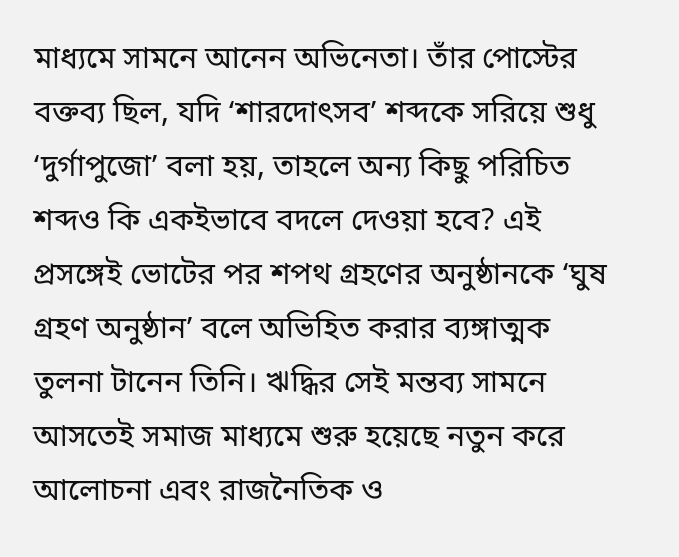মাধ্যমে সামনে আনেন অভিনেতা। তাঁর পোস্টের বক্তব্য ছিল, যদি ‘শারদোৎসব’ শব্দকে সরিয়ে শুধু ‘দুর্গাপুজো’ বলা হয়, তাহলে অন্য কিছু পরিচিত শব্দও কি একইভাবে বদলে দেওয়া হবে? এই প্রসঙ্গেই ভোটের পর শপথ গ্রহণের অনুষ্ঠানকে ‘ঘুষ গ্রহণ অনুষ্ঠান’ বলে অভিহিত করার ব্যঙ্গাত্মক তুলনা টানেন তিনি। ঋদ্ধির সেই মন্তব্য সামনে আসতেই সমাজ মাধ্যমে শুরু হয়েছে নতুন করে আলোচনা এবং রাজনৈতিক ও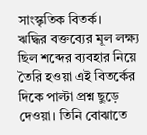সাংস্কৃতিক বিতর্ক।
ঋদ্ধির বক্তব্যের মূল লক্ষ্য ছিল শব্দের ব্যবহার নিয়ে তৈরি হওয়া এই বিতর্কের দিকে পাল্টা প্রশ্ন ছুড়ে দেওয়া। তিনি বোঝাতে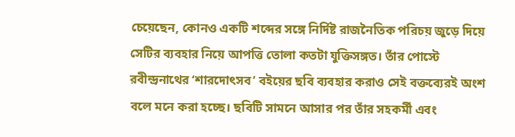চেয়েছেন, কোনও একটি শব্দের সঙ্গে নির্দিষ্ট রাজনৈতিক পরিচয় জুড়ে দিয়ে সেটির ব্যবহার নিয়ে আপত্তি তোলা কতটা যুক্তিসঙ্গত। তাঁর পোস্টে রবীন্দ্রনাথের ‘শারদোৎসব’ বইয়ের ছবি ব্যবহার করাও সেই বক্তব্যেরই অংশ বলে মনে করা হচ্ছে। ছবিটি সামনে আসার পর তাঁর সহকর্মী এবং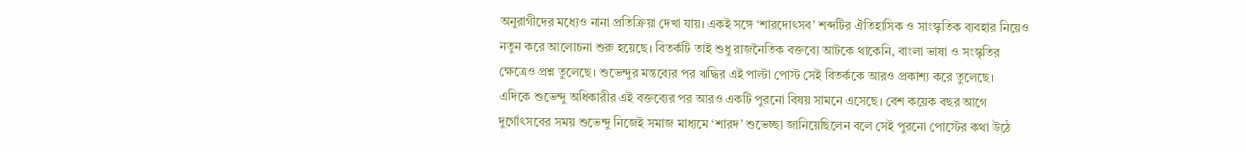অনুরাগীদের মধ্যেও নানা প্রতিক্রিয়া দেখা যায়। একই সঙ্গে ‘শারদোৎসব’ শব্দটির ঐতিহাসিক ও সাংস্কৃতিক ব্যবহার নিয়েও নতুন করে আলোচনা শুরু হয়েছে। বিতর্কটি তাই শুধু রাজনৈতিক বক্তব্যে আটকে থাকেনি, বাংলা ভাষা ও সংস্কৃতির ক্ষেত্রেও প্রশ্ন তুলেছে। শুভেন্দুর মন্তব্যের পর ঋদ্ধির এই পাল্টা পোস্ট সেই বিতর্ককে আরও প্রকাশ্য করে তুলেছে।
এদিকে শুভেন্দু অধিকারীর এই বক্তব্যের পর আরও একটি পুরনো বিষয় সামনে এসেছে। বেশ কয়েক বছর আগে দুর্গোৎসবের সময় শুভেন্দু নিজেই সমাজ মাধ্যমে ‘শারদ’ শুভেচ্ছা জানিয়েছিলেন বলে সেই পুরনো পোস্টের কথা উঠে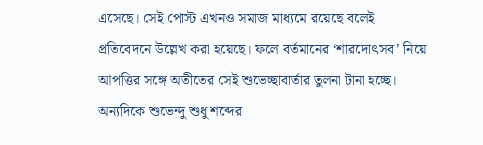এসেছে। সেই পোস্ট এখনও সমাজ মাধ্যমে রয়েছে বলেই প্রতিবেদনে উল্লেখ করা হয়েছে। ফলে বর্তমানের ‘শারদোৎসব’ নিয়ে আপত্তির সঙ্গে অতীতের সেই শুভেচ্ছাবার্তার তুলনা টানা হচ্ছে। অন্যদিকে শুভেন্দু শুধু শব্দের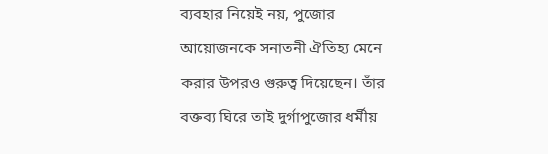ব্যবহার নিয়েই নয়, পুজোর আয়োজনকে সনাতনী ঐতিহ্য মেনে করার উপরও গুরুত্ব দিয়েছেন। তাঁর বক্তব্য ঘিরে তাই দুর্গাপুজোর ধর্মীয়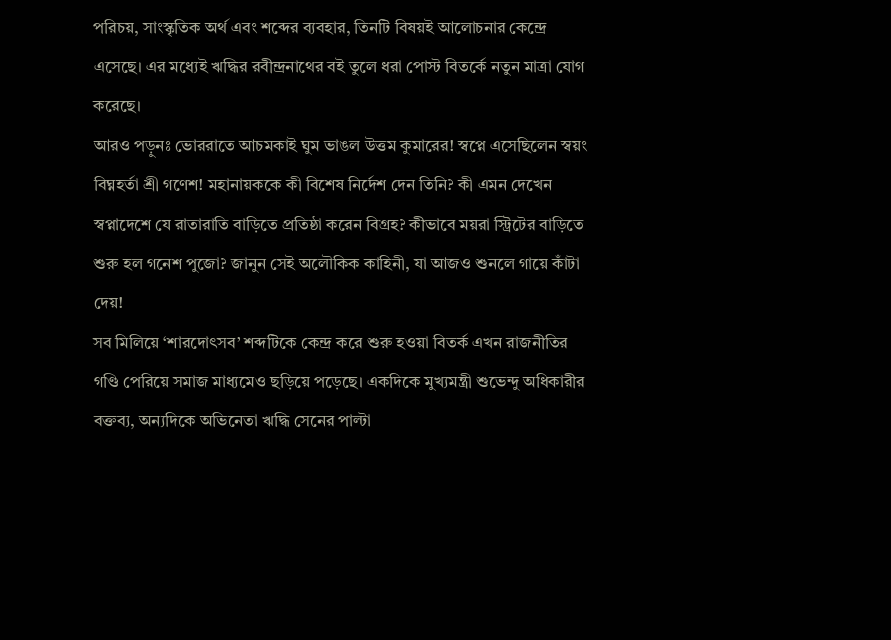পরিচয়, সাংস্কৃতিক অর্থ এবং শব্দের ব্যবহার, তিনটি বিষয়ই আলোচনার কেন্দ্রে এসেছে। এর মধ্যেই ঋদ্ধির রবীন্দ্রনাথের বই তুলে ধরা পোস্ট বিতর্কে নতুন মাত্রা যোগ করেছে।
আরও পড়ুনঃ ভোররাতে আচমকাই ঘুম ভাঙল উত্তম কুমারের! স্বপ্নে এসেছিলেন স্বয়ং বিঘ্নহর্তা শ্রী গণেশ! মহানায়ককে কী বিশেষ নির্দেশ দেন তিনি? কী এমন দেখেন স্বপ্নাদেশে যে রাতারাতি বাড়িতে প্রতিষ্ঠা করেন বিগ্রহ? কীভাবে ময়রা স্ট্রিটের বাড়িতে শুরু হল গনেশ পুজো? জানুন সেই অলৌকিক কাহিনী, যা আজও শুনলে গায়ে কাঁটা দেয়!
সব মিলিয়ে ‘শারদোৎসব’ শব্দটিকে কেন্দ্র করে শুরু হওয়া বিতর্ক এখন রাজনীতির গণ্ডি পেরিয়ে সমাজ মাধ্যমেও ছড়িয়ে পড়েছে। একদিকে মুখ্যমন্ত্রী শুভেন্দু অধিকারীর বক্তব্য, অন্যদিকে অভিনেতা ঋদ্ধি সেনের পাল্টা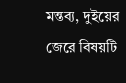মন্তব্য, দুইয়ের জেরে বিষয়টি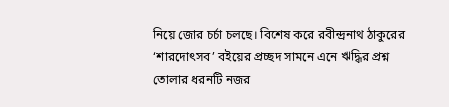নিয়ে জোর চর্চা চলছে। বিশেষ করে রবীন্দ্রনাথ ঠাকুরের ‘শারদোৎসব’ বইয়ের প্রচ্ছদ সামনে এনে ঋদ্ধির প্রশ্ন তোলার ধরনটি নজর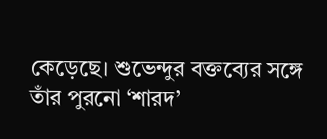কেড়েছে। শুভেন্দুর বক্তব্যের সঙ্গে তাঁর পুরনো ‘শারদ’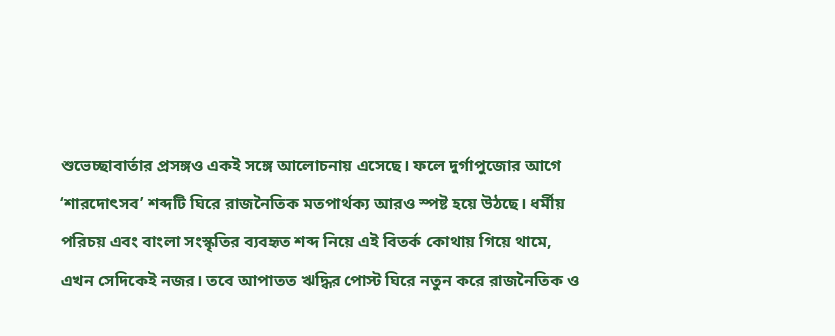শুভেচ্ছাবার্তার প্রসঙ্গও একই সঙ্গে আলোচনায় এসেছে। ফলে দুর্গাপুজোর আগে ‘শারদোৎসব’ শব্দটি ঘিরে রাজনৈতিক মতপার্থক্য আরও স্পষ্ট হয়ে উঠছে। ধর্মীয় পরিচয় এবং বাংলা সংস্কৃতির ব্যবহৃত শব্দ নিয়ে এই বিতর্ক কোথায় গিয়ে থামে, এখন সেদিকেই নজর। তবে আপাতত ঋদ্ধির পোস্ট ঘিরে নতুন করে রাজনৈতিক ও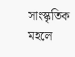সাংস্কৃতিক মহলে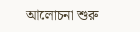আলোচনা শুরু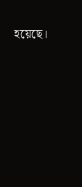হয়েছে।